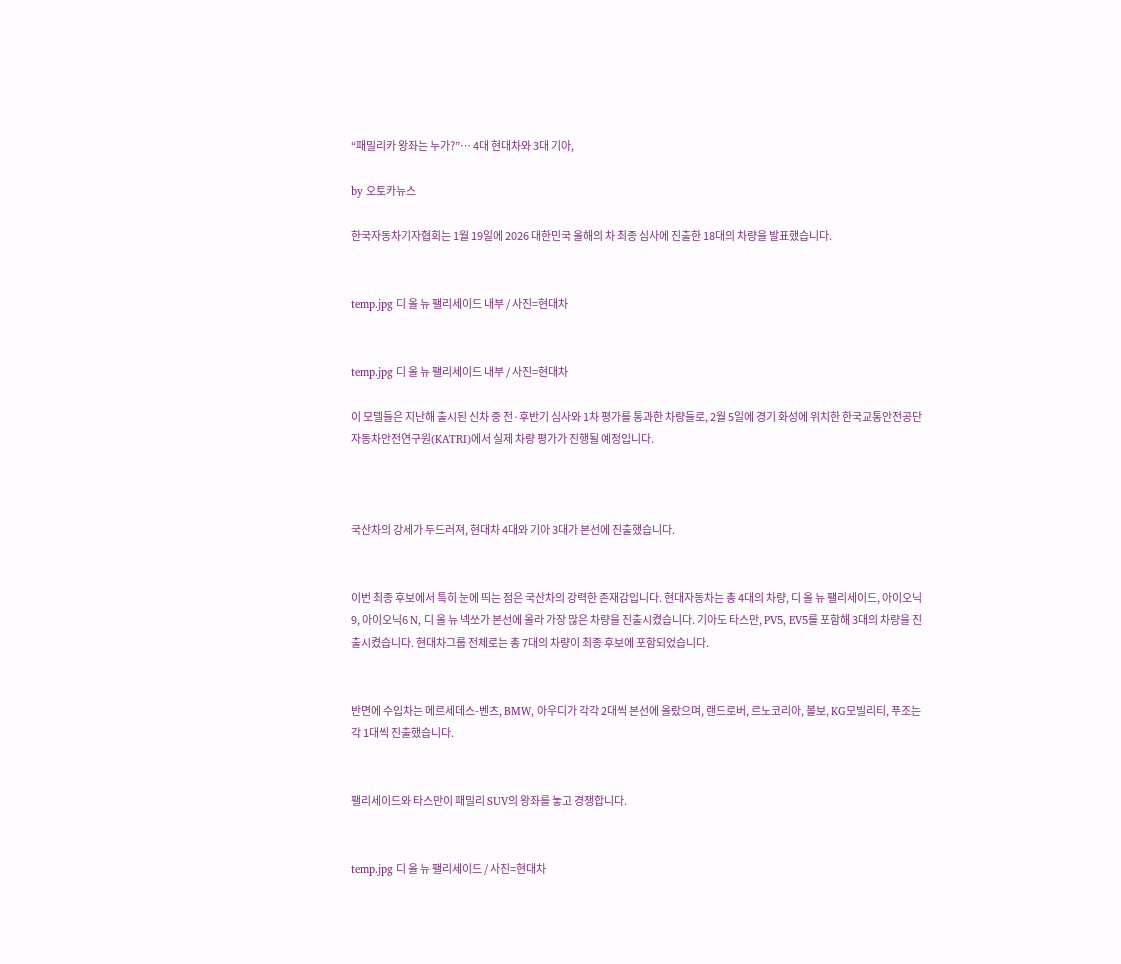“패밀리카 왕좌는 누가?”… 4대 현대차와 3대 기아,

by 오토카뉴스

한국자동차기자협회는 1월 19일에 2026 대한민국 올해의 차 최종 심사에 진출한 18대의 차량을 발표했습니다.


temp.jpg 디 올 뉴 팰리세이드 내부 / 사진=현대차


temp.jpg 디 올 뉴 팰리세이드 내부 / 사진=현대차

이 모델들은 지난해 출시된 신차 중 전·후반기 심사와 1차 평가를 통과한 차량들로, 2월 5일에 경기 화성에 위치한 한국교통안전공단 자동차안전연구원(KATRI)에서 실제 차량 평가가 진행될 예정입니다.



국산차의 강세가 두드러져, 현대차 4대와 기아 3대가 본선에 진출했습니다.


이번 최종 후보에서 특히 눈에 띄는 점은 국산차의 강력한 존재감입니다. 현대자동차는 총 4대의 차량, 디 올 뉴 팰리세이드, 아이오닉9, 아이오닉6 N, 디 올 뉴 넥쏘가 본선에 올라 가장 많은 차량을 진출시켰습니다. 기아도 타스만, PV5, EV5를 포함해 3대의 차량을 진출시켰습니다. 현대차그룹 전체로는 총 7대의 차량이 최종 후보에 포함되었습니다.


반면에 수입차는 메르세데스-벤츠, BMW, 아우디가 각각 2대씩 본선에 올랐으며, 랜드로버, 르노코리아, 볼보, KG모빌리티, 푸조는 각 1대씩 진출했습니다.


팰리세이드와 타스만이 패밀리 SUV의 왕좌를 놓고 경쟁합니다.


temp.jpg 디 올 뉴 팰리세이드 / 사진=현대차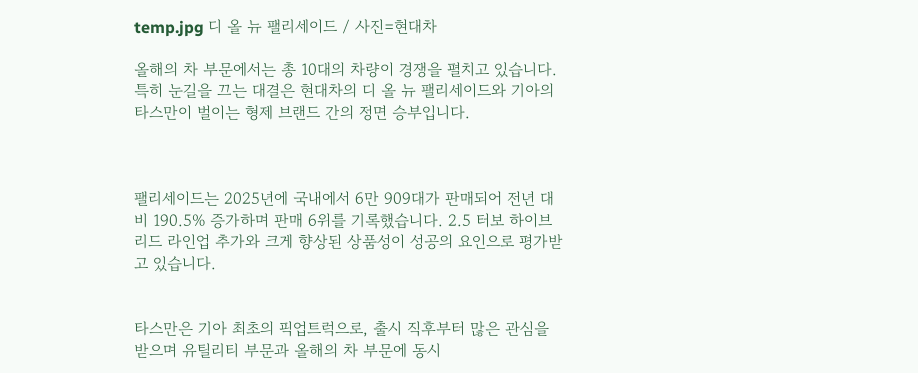temp.jpg 디 올 뉴 팰리세이드 / 사진=현대차

올해의 차 부문에서는 총 10대의 차량이 경쟁을 펼치고 있습니다. 특히 눈길을 끄는 대결은 현대차의 디 올 뉴 팰리세이드와 기아의 타스만이 벌이는 형제 브랜드 간의 정면 승부입니다.



팰리세이드는 2025년에 국내에서 6만 909대가 판매되어 전년 대비 190.5% 증가하며 판매 6위를 기록했습니다. 2.5 터보 하이브리드 라인업 추가와 크게 향상된 상품성이 성공의 요인으로 평가받고 있습니다.


타스만은 기아 최초의 픽업트럭으로, 출시 직후부터 많은 관심을 받으며 유틸리티 부문과 올해의 차 부문에 동시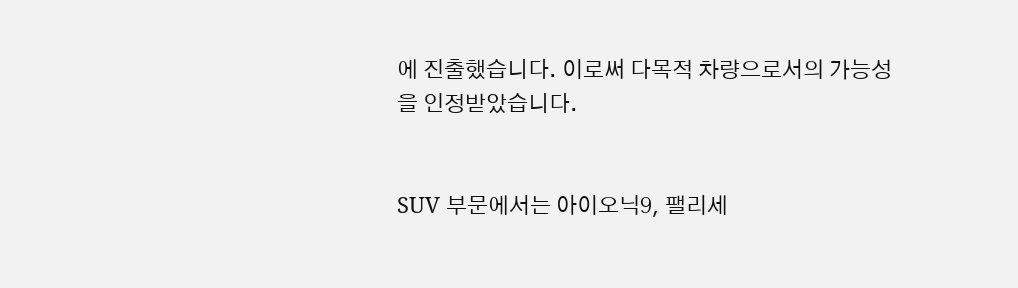에 진출했습니다. 이로써 다목적 차량으로서의 가능성을 인정받았습니다.


SUV 부문에서는 아이오닉9, 팰리세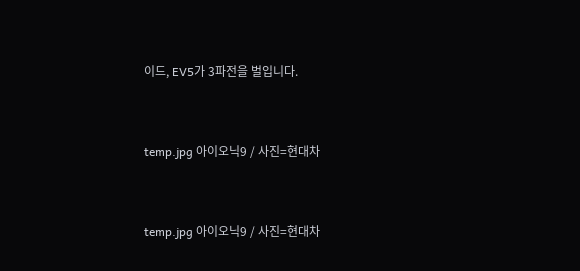이드, EV5가 3파전을 벌입니다.


temp.jpg 아이오닉9 / 사진=현대차


temp.jpg 아이오닉9 / 사진=현대차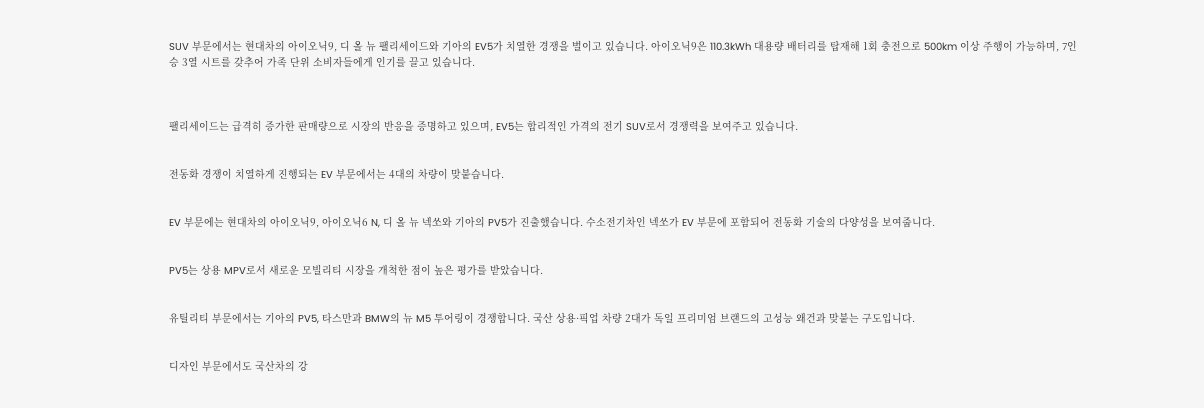SUV 부문에서는 현대차의 아이오닉9, 디 올 뉴 팰리세이드와 기아의 EV5가 치열한 경쟁을 벌이고 있습니다. 아이오닉9은 110.3kWh 대용량 배터리를 탑재해 1회 충전으로 500km 이상 주행이 가능하며, 7인승 3열 시트를 갖추어 가족 단위 소비자들에게 인기를 끌고 있습니다.



팰리세이드는 급격히 증가한 판매량으로 시장의 반응을 증명하고 있으며, EV5는 합리적인 가격의 전기 SUV로서 경쟁력을 보여주고 있습니다.


전동화 경쟁이 치열하게 진행되는 EV 부문에서는 4대의 차량이 맞붙습니다.


EV 부문에는 현대차의 아이오닉9, 아이오닉6 N, 디 올 뉴 넥쏘와 기아의 PV5가 진출했습니다. 수소전기차인 넥쏘가 EV 부문에 포함되어 전동화 기술의 다양성을 보여줍니다.


PV5는 상용 MPV로서 새로운 모빌리티 시장을 개척한 점이 높은 평가를 받았습니다.


유틸리티 부문에서는 기아의 PV5, 타스만과 BMW의 뉴 M5 투어링이 경쟁합니다. 국산 상용·픽업 차량 2대가 독일 프리미엄 브랜드의 고성능 왜건과 맞붙는 구도입니다.


디자인 부문에서도 국산차의 강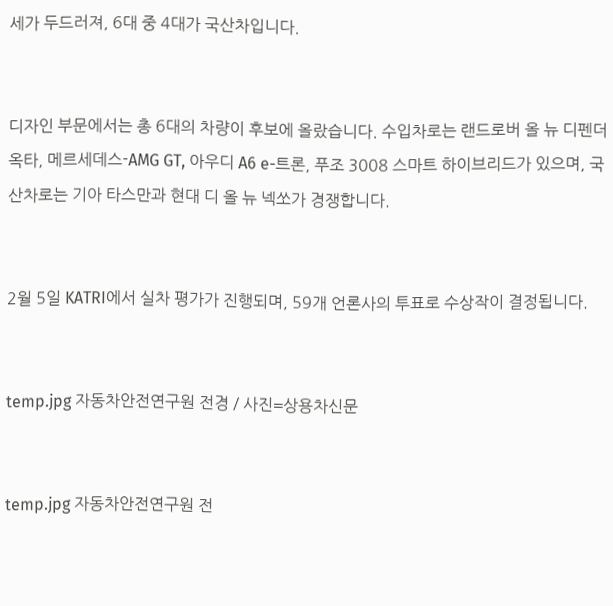세가 두드러져, 6대 중 4대가 국산차입니다.


디자인 부문에서는 총 6대의 차량이 후보에 올랐습니다. 수입차로는 랜드로버 올 뉴 디펜더 옥타, 메르세데스-AMG GT, 아우디 A6 e-트론, 푸조 3008 스마트 하이브리드가 있으며, 국산차로는 기아 타스만과 현대 디 올 뉴 넥쏘가 경쟁합니다.


2월 5일 KATRI에서 실차 평가가 진행되며, 59개 언론사의 투표로 수상작이 결정됩니다.


temp.jpg 자동차안전연구원 전경 / 사진=상용차신문


temp.jpg 자동차안전연구원 전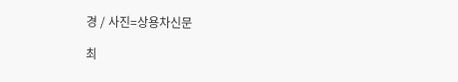경 / 사진=상용차신문

최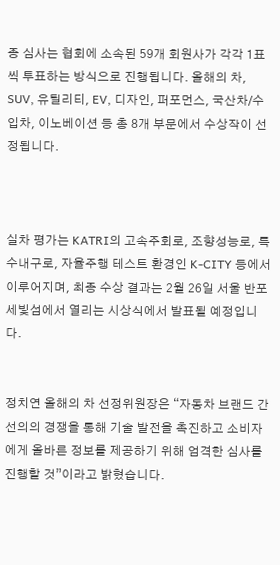종 심사는 협회에 소속된 59개 회원사가 각각 1표씩 투표하는 방식으로 진행됩니다. 올해의 차, SUV, 유틸리티, EV, 디자인, 퍼포먼스, 국산차/수입차, 이노베이션 등 총 8개 부문에서 수상작이 선정됩니다.



실차 평가는 KATRI의 고속주회로, 조향성능로, 특수내구로, 자율주행 테스트 환경인 K-CITY 등에서 이루어지며, 최종 수상 결과는 2월 26일 서울 반포 세빛섬에서 열리는 시상식에서 발표될 예정입니다.


정치연 올해의 차 선정위원장은 “자동차 브랜드 간 선의의 경쟁을 통해 기술 발전을 촉진하고 소비자에게 올바른 정보를 제공하기 위해 엄격한 심사를 진행할 것”이라고 밝혔습니다.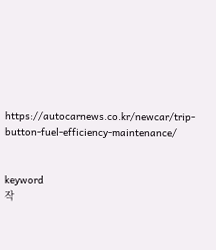https://autocarnews.co.kr/newcar/trip-button-fuel-efficiency-maintenance/


keyword
작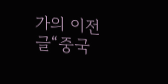가의 이전글“중국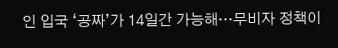인 입국 ‘공짜’가 14일간 가능해…무비자 정책이